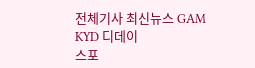전체기사 최신뉴스 GAM
KYD 디데이
스포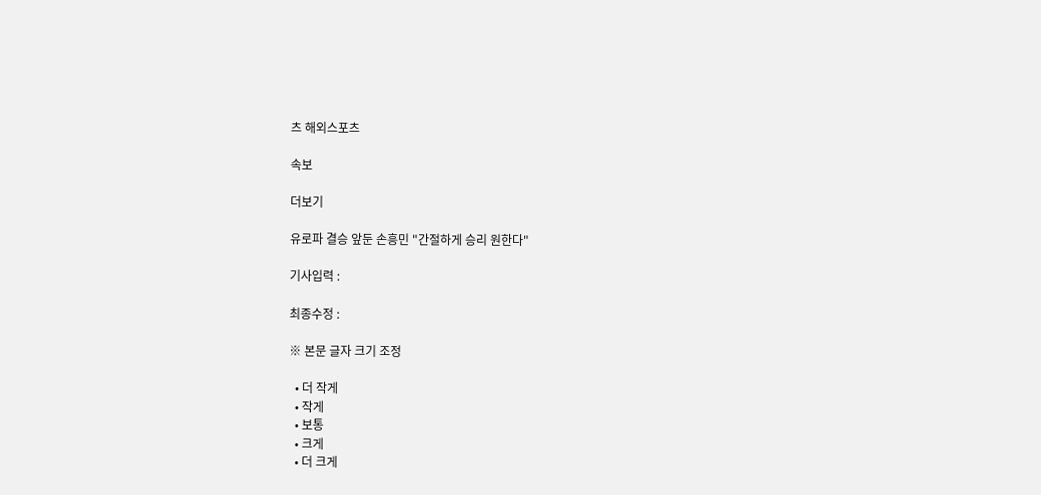츠 해외스포츠

속보

더보기

유로파 결승 앞둔 손흥민 "간절하게 승리 원한다"

기사입력 :

최종수정 :

※ 본문 글자 크기 조정

  • 더 작게
  • 작게
  • 보통
  • 크게
  • 더 크게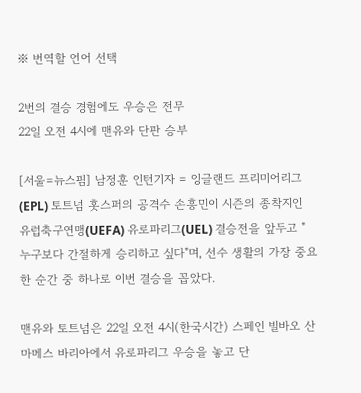※ 번역할 언어 선택

2번의 결승 경험에도 우승은 전무
22일 오전 4시에 맨유와 단판 승부

[서울=뉴스핌] 남정훈 인턴기자 = 잉글랜드 프리미어리그(EPL) 토트넘 홋스퍼의 공격수 손흥민이 시즌의 종착지인 유럽축구연맹(UEFA) 유로파리그(UEL) 결승전을 앞두고 "누구보다 간절하게 승리하고 싶다"며, 선수 생활의 가장 중요한 순간 중 하나로 이번 결승을 꼽았다.

맨유와 토트넘은 22일 오전 4시(한국시간) 스페인 빌바오 산 마메스 바리아에서 유로파리그 우승을 놓고 단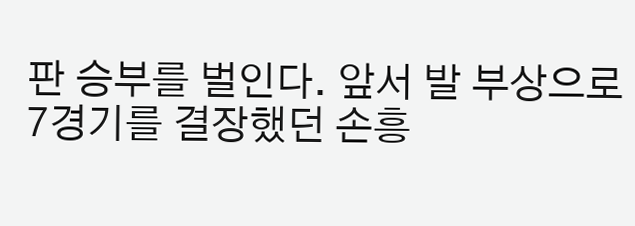판 승부를 벌인다. 앞서 발 부상으로 7경기를 결장했던 손흥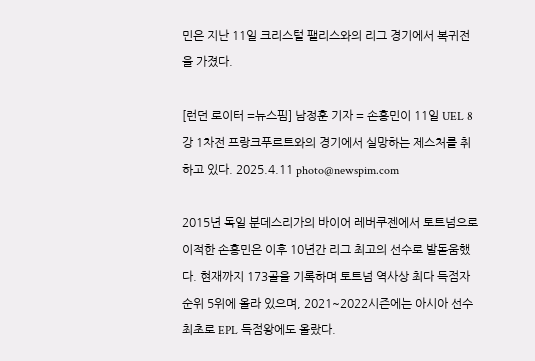민은 지난 11일 크리스털 팰리스와의 리그 경기에서 복귀전을 가졌다.

[런던 로이터 =뉴스핌] 남정훈 기자 = 손흥민이 11일 UEL 8강 1차전 프랑크푸르트와의 경기에서 실망하는 제스처를 취하고 있다. 2025.4.11 photo@newspim.com

2015년 독일 분데스리가의 바이어 레버쿠젠에서 토트넘으로 이적한 손흥민은 이후 10년간 리그 최고의 선수로 발돋움했다. 현재까지 173골을 기록하며 토트넘 역사상 최다 득점자 순위 5위에 올라 있으며, 2021~2022시즌에는 아시아 선수 최초로 EPL 득점왕에도 올랐다.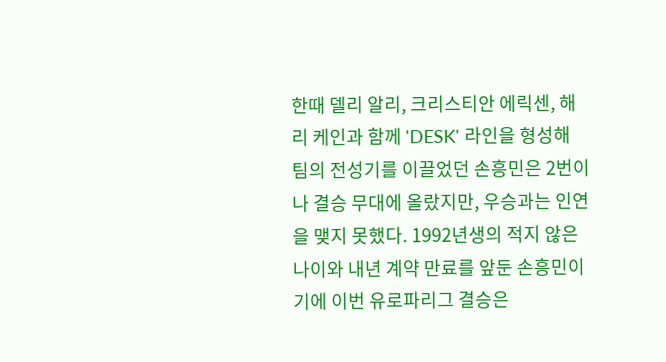한때 델리 알리, 크리스티안 에릭센, 해리 케인과 함께 'DESK' 라인을 형성해 팀의 전성기를 이끌었던 손흥민은 2번이나 결승 무대에 올랐지만, 우승과는 인연을 맺지 못했다. 1992년생의 적지 않은 나이와 내년 계약 만료를 앞둔 손흥민이기에 이번 유로파리그 결승은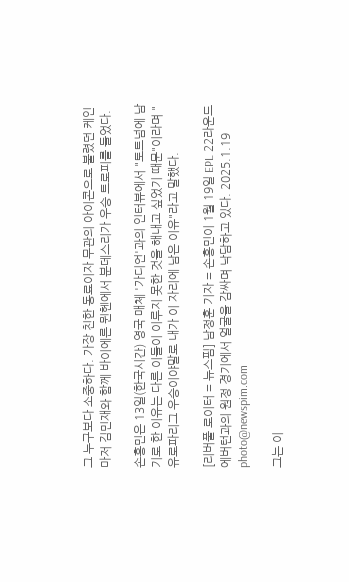그 누구보다 소중하다. 가장 친한 동료이자 무관의 아이콘으로 불렸던 케인마저 김민재와 함께 바이에른 뮌헨에서 분데스리가 우승 트로피를 들었다.

손흥민은 13일(한국시간) 영국 매체 '가디언'과의 인터뷰에서 "토트넘에 남기로 한 이유는 다른 이들이 이루지 못한 것을 해내고 싶었기 때문"이라며 "유로파리그 우승이야말로 내가 이 자리에 남은 이유"라고 말했다.

[리버풀 로이터 = 뉴스핌] 남정훈 기자 = 손흥민이 1월 19일 EPL 22라운드 에버턴과의 원정 경기에서 얼굴을 감싸며 낙담하고 있다. 2025.1.19 photo@newspim.com

그는 이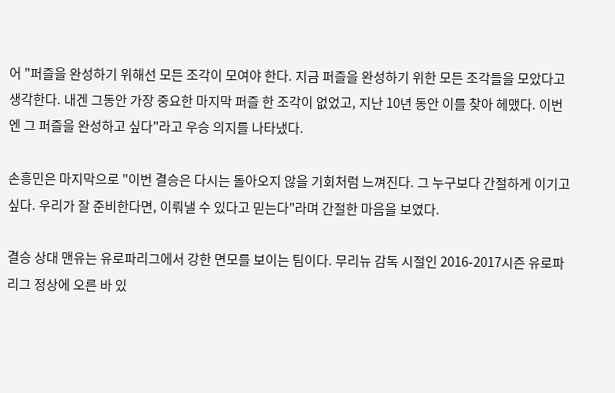어 "퍼즐을 완성하기 위해선 모든 조각이 모여야 한다. 지금 퍼즐을 완성하기 위한 모든 조각들을 모았다고 생각한다. 내겐 그동안 가장 중요한 마지막 퍼즐 한 조각이 없었고, 지난 10년 동안 이를 찾아 헤맸다. 이번엔 그 퍼즐을 완성하고 싶다"라고 우승 의지를 나타냈다.

손흥민은 마지막으로 "이번 결승은 다시는 돌아오지 않을 기회처럼 느껴진다. 그 누구보다 간절하게 이기고 싶다. 우리가 잘 준비한다면, 이뤄낼 수 있다고 믿는다"라며 간절한 마음을 보였다.

결승 상대 맨유는 유로파리그에서 강한 면모를 보이는 팀이다. 무리뉴 감독 시절인 2016-2017시즌 유로파리그 정상에 오른 바 있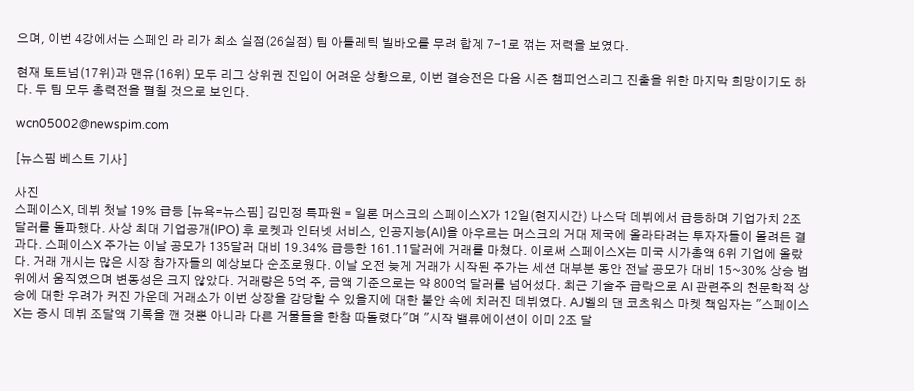으며, 이번 4강에서는 스페인 라 리가 최소 실점(26실점) 팀 아틀레틱 빌바오를 무려 합계 7-1로 꺾는 저력을 보였다.

현재 토트넘(17위)과 맨유(16위) 모두 리그 상위권 진입이 어려운 상황으로, 이번 결승전은 다음 시즌 챔피언스리그 진출을 위한 마지막 희망이기도 하다. 두 팀 모두 총력전을 펼칠 것으로 보인다.

wcn05002@newspim.com

[뉴스핌 베스트 기사]

사진
스페이스X, 데뷔 첫날 19% 급등 [뉴욕=뉴스핌] 김민정 특파원 = 일론 머스크의 스페이스X가 12일(현지시간) 나스닥 데뷔에서 급등하며 기업가치 2조 달러를 돌파했다. 사상 최대 기업공개(IPO) 후 로켓과 인터넷 서비스, 인공지능(AI)을 아우르는 머스크의 거대 제국에 올라타려는 투자자들이 몰려든 결과다. 스페이스X 주가는 이날 공모가 135달러 대비 19.34% 급등한 161.11달러에 거래를 마쳤다. 이로써 스페이스X는 미국 시가총액 6위 기업에 올랐다. 거래 개시는 많은 시장 참가자들의 예상보다 순조로웠다. 이날 오전 늦게 거래가 시작된 주가는 세션 대부분 동안 전날 공모가 대비 15~30% 상승 범위에서 움직였으며 변동성은 크지 않았다. 거래량은 5억 주, 금액 기준으로는 약 800억 달러를 넘어섰다. 최근 기술주 급락으로 AI 관련주의 천문학적 상승에 대한 우려가 커진 가운데 거래소가 이번 상장을 감당할 수 있을지에 대한 불안 속에 치러진 데뷔였다. AJ벨의 댄 코츠워스 마켓 책임자는 "스페이스X는 증시 데뷔 조달액 기록을 깬 것뿐 아니라 다른 거물들을 한참 따돌렸다"며 "시작 밸류에이션이 이미 2조 달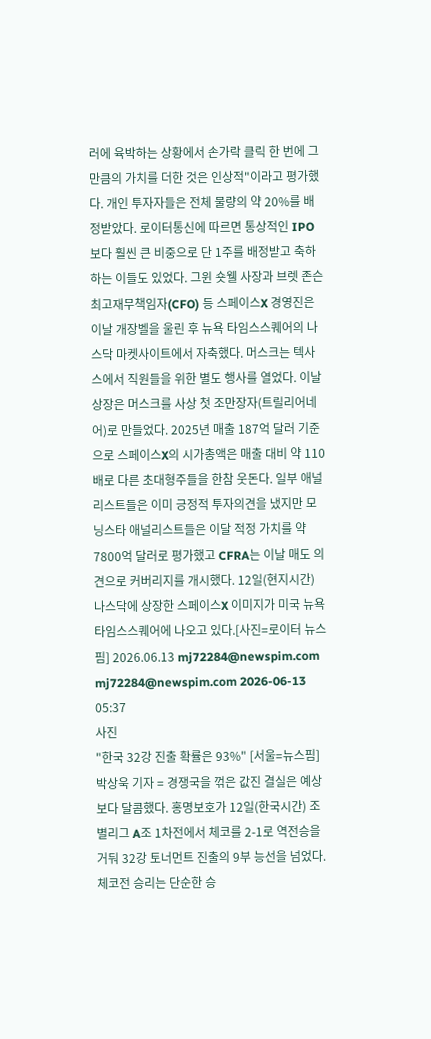러에 육박하는 상황에서 손가락 클릭 한 번에 그만큼의 가치를 더한 것은 인상적"이라고 평가했다. 개인 투자자들은 전체 물량의 약 20%를 배정받았다. 로이터통신에 따르면 통상적인 IPO보다 훨씬 큰 비중으로 단 1주를 배정받고 축하하는 이들도 있었다. 그윈 숏웰 사장과 브렛 존슨 최고재무책임자(CFO) 등 스페이스X 경영진은 이날 개장벨을 울린 후 뉴욕 타임스스퀘어의 나스닥 마켓사이트에서 자축했다. 머스크는 텍사스에서 직원들을 위한 별도 행사를 열었다. 이날 상장은 머스크를 사상 첫 조만장자(트릴리어네어)로 만들었다. 2025년 매출 187억 달러 기준으로 스페이스X의 시가총액은 매출 대비 약 110배로 다른 초대형주들을 한참 웃돈다. 일부 애널리스트들은 이미 긍정적 투자의견을 냈지만 모닝스타 애널리스트들은 이달 적정 가치를 약 7800억 달러로 평가했고 CFRA는 이날 매도 의견으로 커버리지를 개시했다. 12일(현지시간) 나스닥에 상장한 스페이스X 이미지가 미국 뉴욕 타임스스퀘어에 나오고 있다.[사진=로이터 뉴스핌] 2026.06.13 mj72284@newspim.com   mj72284@newspim.com 2026-06-13 05:37
사진
"한국 32강 진출 확률은 93%" [서울=뉴스핌] 박상욱 기자 = 경쟁국을 꺾은 값진 결실은 예상보다 달콤했다. 홍명보호가 12일(한국시간) 조별리그 A조 1차전에서 체코를 2-1로 역전승을 거둬 32강 토너먼트 진출의 9부 능선을 넘었다. 체코전 승리는 단순한 승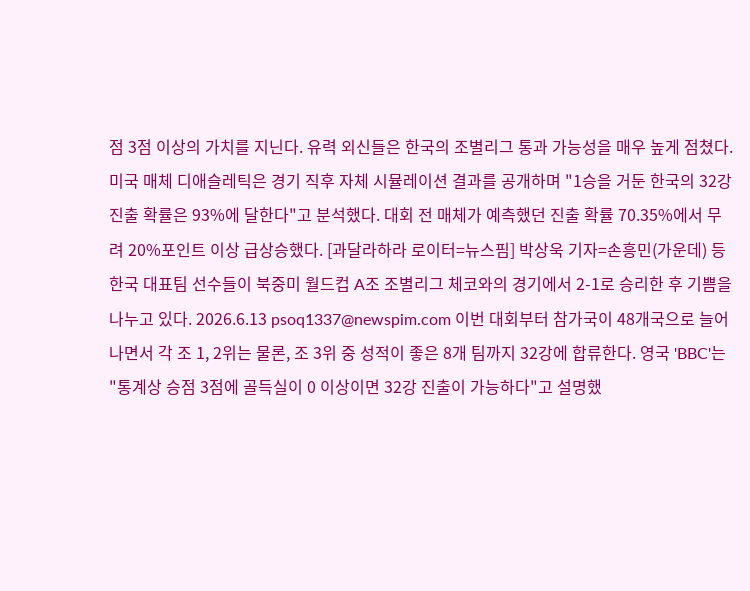점 3점 이상의 가치를 지닌다. 유력 외신들은 한국의 조별리그 통과 가능성을 매우 높게 점쳤다. 미국 매체 디애슬레틱은 경기 직후 자체 시뮬레이션 결과를 공개하며 "1승을 거둔 한국의 32강 진출 확률은 93%에 달한다"고 분석했다. 대회 전 매체가 예측했던 진출 확률 70.35%에서 무려 20%포인트 이상 급상승했다. [과달라하라 로이터=뉴스핌] 박상욱 기자=손흥민(가운데) 등 한국 대표팀 선수들이 북중미 월드컵 A조 조별리그 체코와의 경기에서 2-1로 승리한 후 기쁨을 나누고 있다. 2026.6.13 psoq1337@newspim.com 이번 대회부터 참가국이 48개국으로 늘어나면서 각 조 1, 2위는 물론, 조 3위 중 성적이 좋은 8개 팀까지 32강에 합류한다. 영국 'BBC'는 "통계상 승점 3점에 골득실이 0 이상이면 32강 진출이 가능하다"고 설명했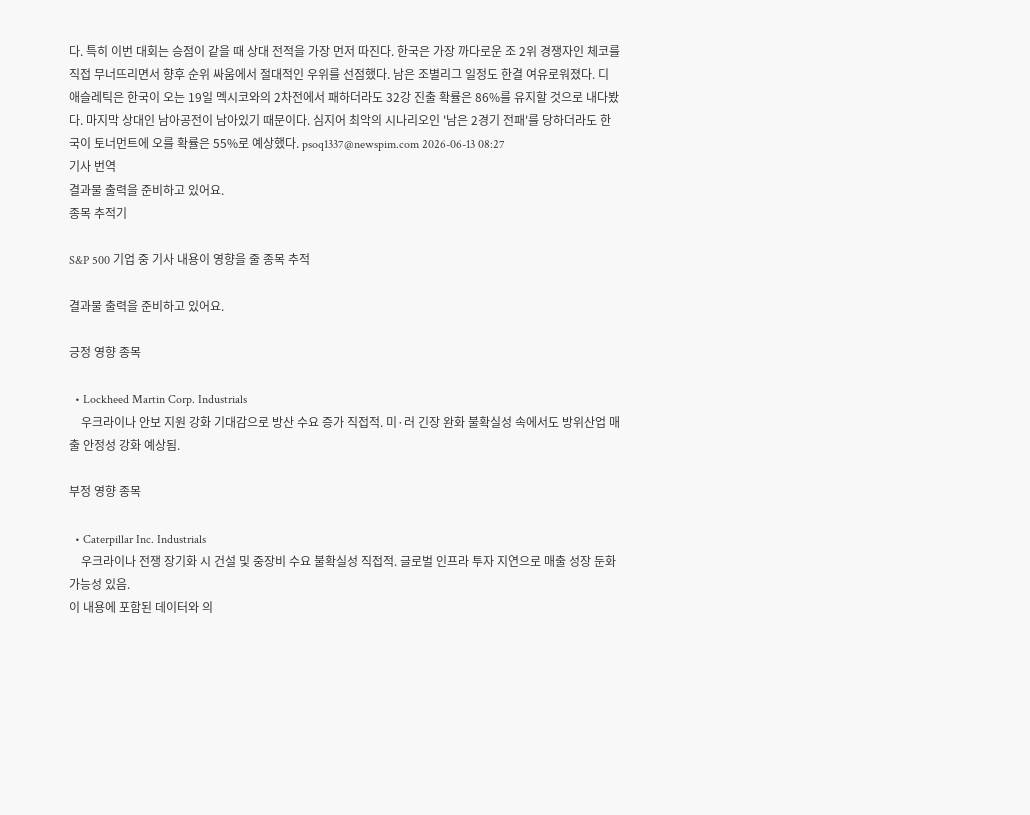다. 특히 이번 대회는 승점이 같을 때 상대 전적을 가장 먼저 따진다. 한국은 가장 까다로운 조 2위 경쟁자인 체코를 직접 무너뜨리면서 향후 순위 싸움에서 절대적인 우위를 선점했다. 남은 조별리그 일정도 한결 여유로워졌다. 디 애슬레틱은 한국이 오는 19일 멕시코와의 2차전에서 패하더라도 32강 진출 확률은 86%를 유지할 것으로 내다봤다. 마지막 상대인 남아공전이 남아있기 때문이다. 심지어 최악의 시나리오인 '남은 2경기 전패'를 당하더라도 한국이 토너먼트에 오를 확률은 55%로 예상했다. psoq1337@newspim.com 2026-06-13 08:27
기사 번역
결과물 출력을 준비하고 있어요.
종목 추적기

S&P 500 기업 중 기사 내용이 영향을 줄 종목 추적

결과물 출력을 준비하고 있어요.

긍정 영향 종목

  • Lockheed Martin Corp. Industrials
    우크라이나 안보 지원 강화 기대감으로 방산 수요 증가 직접적. 미·러 긴장 완화 불확실성 속에서도 방위산업 매출 안정성 강화 예상됨.

부정 영향 종목

  • Caterpillar Inc. Industrials
    우크라이나 전쟁 장기화 시 건설 및 중장비 수요 불확실성 직접적. 글로벌 인프라 투자 지연으로 매출 성장 둔화 가능성 있음.
이 내용에 포함된 데이터와 의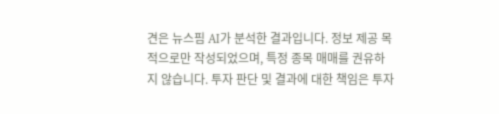견은 뉴스핌 AI가 분석한 결과입니다. 정보 제공 목적으로만 작성되었으며, 특정 종목 매매를 권유하지 않습니다. 투자 판단 및 결과에 대한 책임은 투자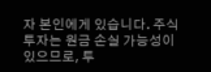자 본인에게 있습니다. 주식 투자는 원금 손실 가능성이 있으므로, 투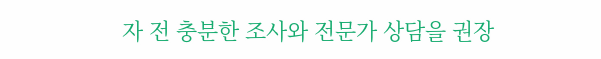자 전 충분한 조사와 전문가 상담을 권장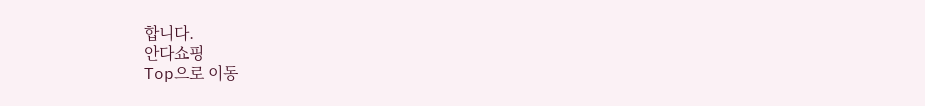합니다.
안다쇼핑
Top으로 이동